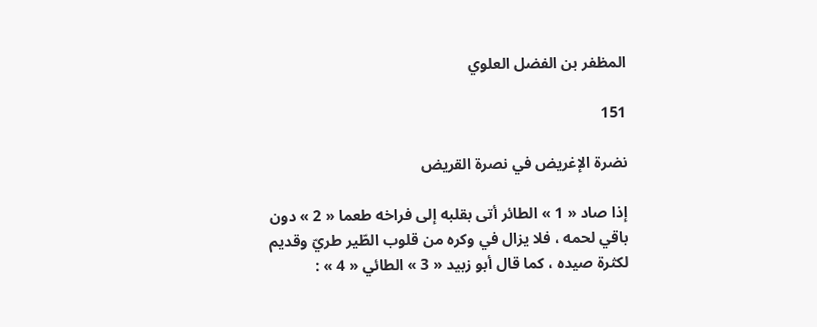المظفر بن الفضل العلوي

151

نضرة الإغريض في نصرة القريض

إذا صاد « 1 » الطائر أتى بقلبه إلى فراخه طعما « 2 » دون باقي لحمه ، فلا يزال في وكره من قلوب الطّير طريّ وقديم لكثرة صيده ، كما قال أبو زبيد « 3 » الطائي « 4 » :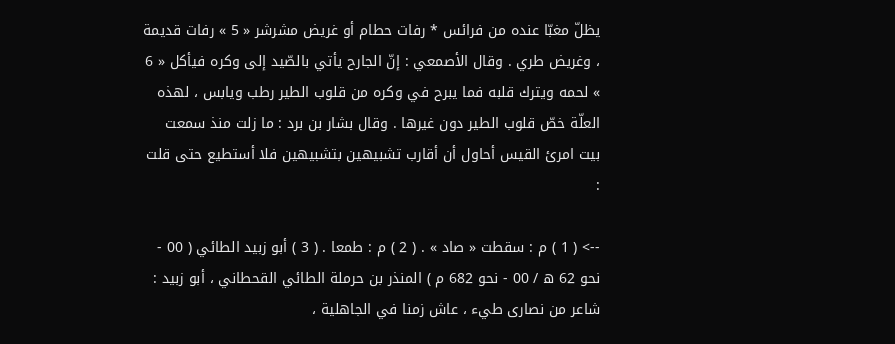يظلّ مغبّا عنده من فرائس * رفات حطام أو غريض مشرشر « 5 » رفات قديمة ، وغريض طري . وقال الأصمعي : إنّ الجارح يأتي بالصّيد إلى وكره فيأكل « 6 » لحمه ويترك قلبه فما يبرح في وكره من قلوب الطير رطب ويابس ، لهذه العلّة خصّ قلوب الطير دون غيرها . وقال بشار بن برد : ما زلت منذ سمعت بيت امرئ القيس أحاول أن أقارب تشبيهين بتشبيهين فلا أستطيع حتى قلت :

--> ( 1 ) م : سقطت « صاد » . ( 2 ) م : طمعا . ( 3 ) أبو زبيد الطائي ( 00 - نحو 62 ه / 00 - نحو 682 م ) المنذر بن حرملة الطائي القحطاني ، أبو زبيد : شاعر من نصارى طيء ، عاش زمنا في الجاهلية ،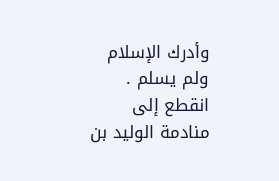وأدرك الإسلام ولم يسلم . انقطع إلى منادمة الوليد بن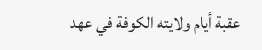عقبة أيام ولايته الكوفة في عهد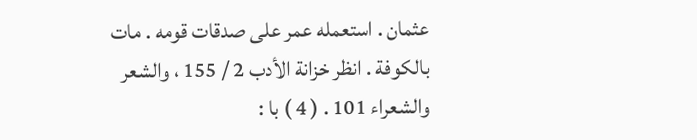عثمان . استعمله عمر على صدقات قومه . مات بالكوفة . انظر خزانة الأدب 2 / 155 ، والشعر والشعراء 101 . ( 4 ) با :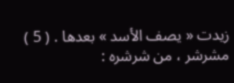زيدت « يصف الأسد » بعدها . ( 5 ) مشرشر ، من شرشره :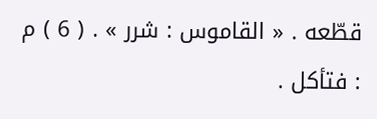قطّعه . « القاموس : شرر » . ( 6 ) م : فتأكل .